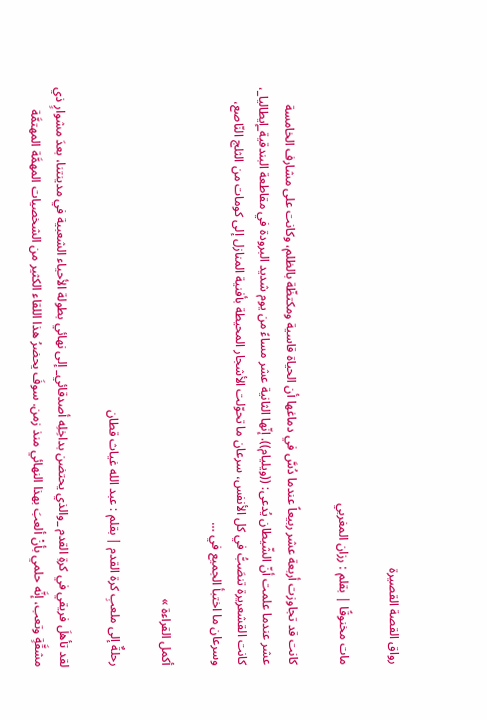رواق القصة القصيرة

مات مخنوقًا | بقلم : رزان المغربي

كانت قد تجاوزت أربعة عشر ربيعاً عندما دُسَّ في دماغها أن الحياة قاسية ومكتظّة بالظلم، وكانت على مشارف الخامسة عشر عندما علمت أنّ الشّيطان يُدعى: ((ويليام)). إنّها الثانية عشر مساءً من يوم شديد البرودة في مقاطعة البندقية_إيطاليا_، كانت القشعريرة تنصَبُّ في كل الأنفس، سرعان ما تحوّلت الأشجار المحيطة بأفنية المنازل إلى كومات من الثلج النّاصع، وسرعان ما اختبأ الجميع في …

أكمل القراءة »

رحلةٌ إلى ملعبِ كرة القدم | بقلم : عبد الله غياث قطان

لقد تأهلَ فريقي في كرةِ القدم _والذي يحتضن بداخِلِه أصدقائي_ إلى نهائي بطولة الأحياء الشعبية في مدينتنا، بعدَ مشوارٍ ذي مشقَّةٍ وتعب، إنَّه حلمي بأنْ ألعبَ بهذا النهائي منذ زمن. سوفَ يحضرُ هذا اللقاء الكثير من الشخصيات المهمَّة المهتمَّة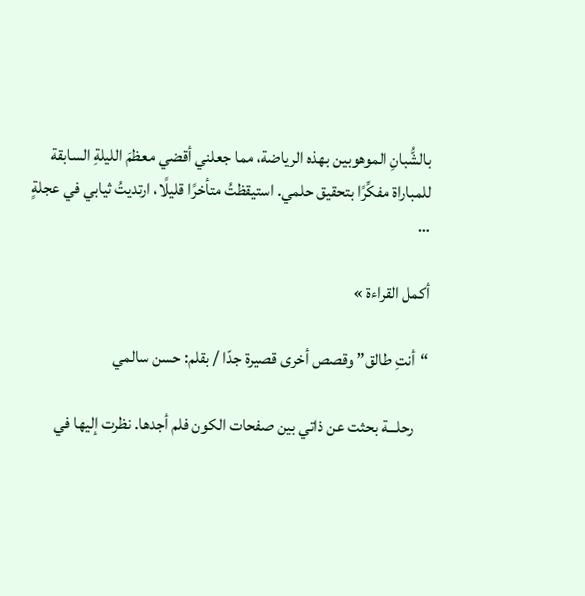بالشُّبانِ الموهوبين بهذه الرياضة، مما جعلني أقضي معظمَ الليلةِ السابقة للمباراة مفكِّرًا بتحقيق حلمي. استيقظتُ متأخرًا قليلًا، ارتديتُ ثيابي في عجلةٍ …

أكمل القراءة »

“أنتِ طالق” وقصص أخرى قصيرة جدّا / بقلم: حسن سالمي

    رحلـــة بحثت عن ذاتي بين صفحات الكون فلم أجدها. نظرت إليها في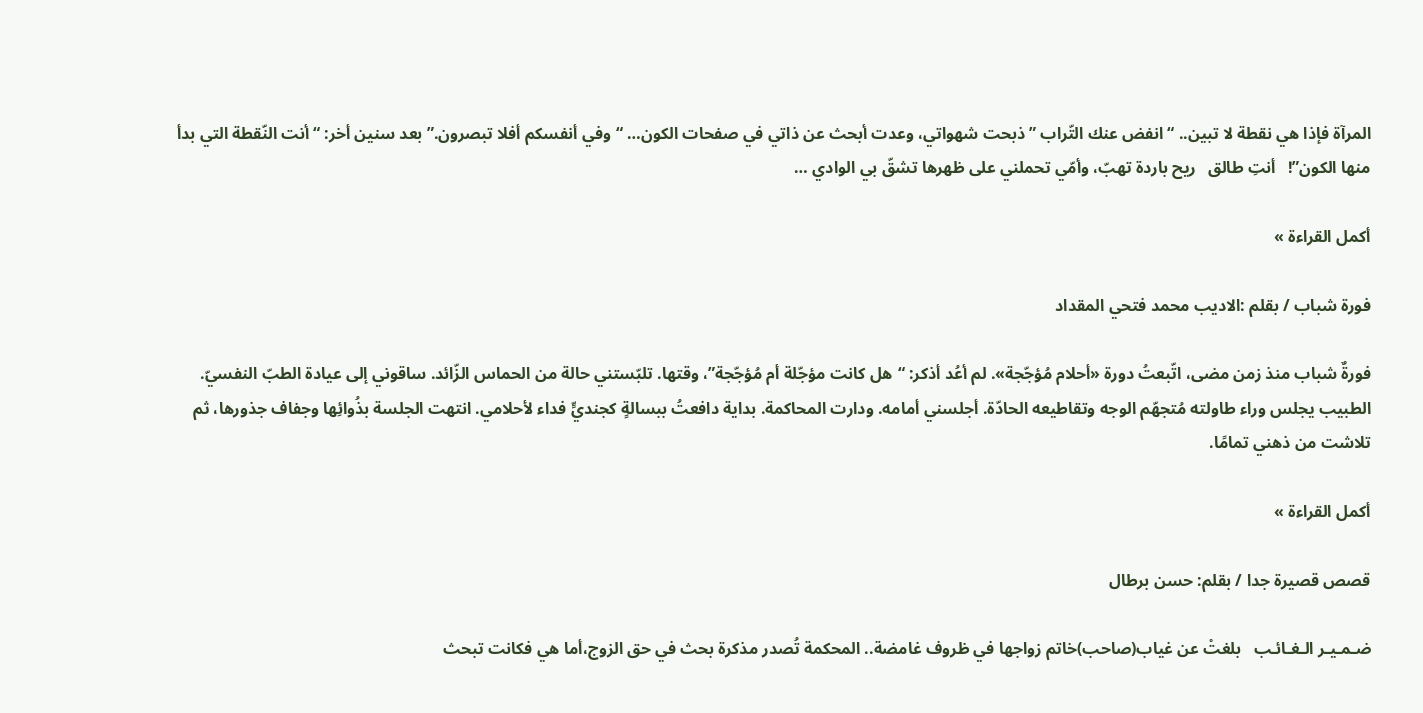المرآة فإذا هي نقطة لا تبين.. “انفض عنك التّراب ” ذبحت شهواتي، وعدت أبحث عن ذاتي في صفحات الكون… “وفي أنفسكم أفلا تبصرون.” بعد سنين أخر: “أنت النّقطة التي بدأ منها الكون”!   أنتِ طالق   ريح باردة تهبّ، وأمّي تحملني على ظهرها تشقّ بي الوادي …

أكمل القراءة »

فورة شباب / بقلم :الاديب محمد فتحي المقداد

فورةٌ شباب منذ زمن مضى، اتّبعتُ دورة «أحلام مُؤجّجة». لم أعُد أذكر: “هل كانت مؤجّلة أم مُؤجّجة”، وقتها. تلبّستني حالة من الحماس الزّائد. ساقوني إلى عيادة الطبّ النفسيّ. الطبيب يجلس وراء طاولته مُتجهّم الوجه وتقاطيعه الحادّة. أجلسني أمامه. ودارت المحاكمة. بداية دافعتُ ببسالةٍ كجنديٍّ فداء لأحلامي. انتهت الجلسة بذُوائِها وجفاف جذورها، ثم تلاشت من ذهني تمامًا.

أكمل القراءة »

قصص قصيرة جدا / بقلم: حسن برطال

ضـمـيـر الـغـائـب   بلغتْ عن غياب(صاحب)خاتم زواجها في ظروف غامضة.. المحكمة تُصدر مذكرة بحث في حق الزوج،أما هي فكانت تبحث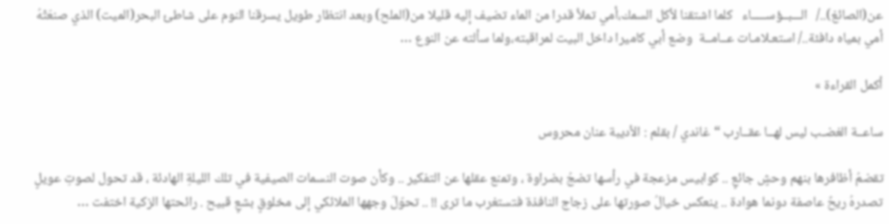عن(الصائغ)../   الـــبــؤســـــاء   كلما اشتقنا لأكل السمك،أمي تملأ قدرا من الماء تضيف إليه قليلا من(الملح) وبعد انتظار طويل يسرقنا النوم على شاطئ البحر(الميت) الذي صنعَتْهُ أمي بمياه دافئة../ استعـلامـات عــامــة  وضع أبي كاميرا داخل البيت لمراقبته،ولما سألته عن النوع …

أكمل القراءة »

ساعــة الغضـب ليس لهــا عقــارب “غاندي / بقلم : الأديبة عنان محروس

تقضمُ أظافرها بنهم وحشٍ جائعٍ .. كوابيس مزعجة في رأسها تضجُ بضراوة ، وتمنع عقلها عن التفكير .. وكأن صوت النسمات الصيفية في تلك الليلةِ الهادئة ، قد تحول لصوتِ عويلٍ تصدرهُ ريحٌ عاصفة دونما هوادة .. ينعكس خيالُ صورتها على زجاج النافذة فتستغرب ما ترى !! .. تحوّلَ وجهها الملائكي إلى مخلوقٍ بشعٍ قبيح . رائحتها الزكية اختفت …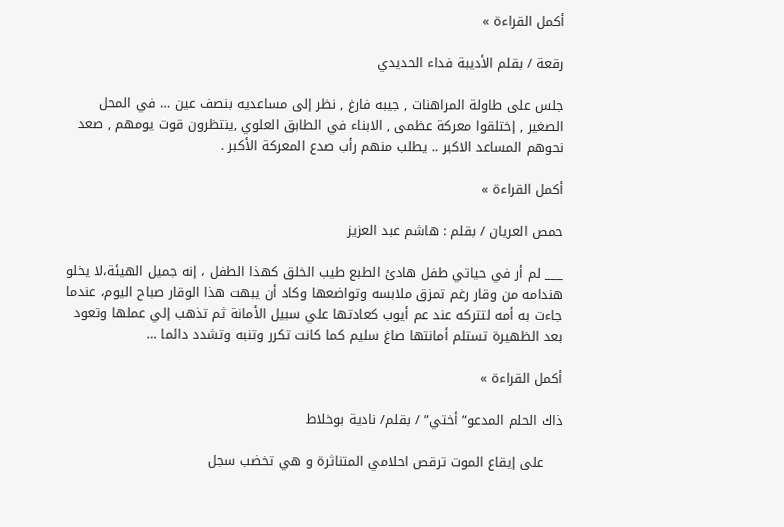أكمل القراءة »

رقعة / بقلم الأديبة فداء الحديدي

جلس على طاولة المراهنات , جيبه فارغ , نظر إلى مساعديه بنصف عين … في المحل الصغير , إختلقوا معركة عظمى , الابناء في الطابق العلوي ,ينتظرون قوت يومهم , صعد نحوهم المساعد الاكبر .. يطلب منهم رأب صدع المعركة الأكبر .

أكمل القراءة »

حمص العريان / بقلم : هاشم عبد العزيز

___ لم أر في حياتي طفل هادئ الطبع طيب الخلق كهذا الطفل ، إنه جميل الهيئة،لا يخلو هندامه من وقار رغم تمزق ملابسه وتواضعها وكاد أن يبهت هذا الوقار صباح اليوم، عندما جاءت به أمه لتتركه عند عم أيوب كعادتها علي سبيل الأمانة ثم تذهب إلي عملها وتعود بعد الظهيرة تستلم أمانتها صاغ سليم كما كانت تكرر وتنبه وتشدد دائما …

أكمل القراءة »

ذاك الحلم المدعو”أختي” / بقلم/ نادية بوخلاط

    على إيقاع الموت ترقص احلامي المتناثرة و هي تخضب سجل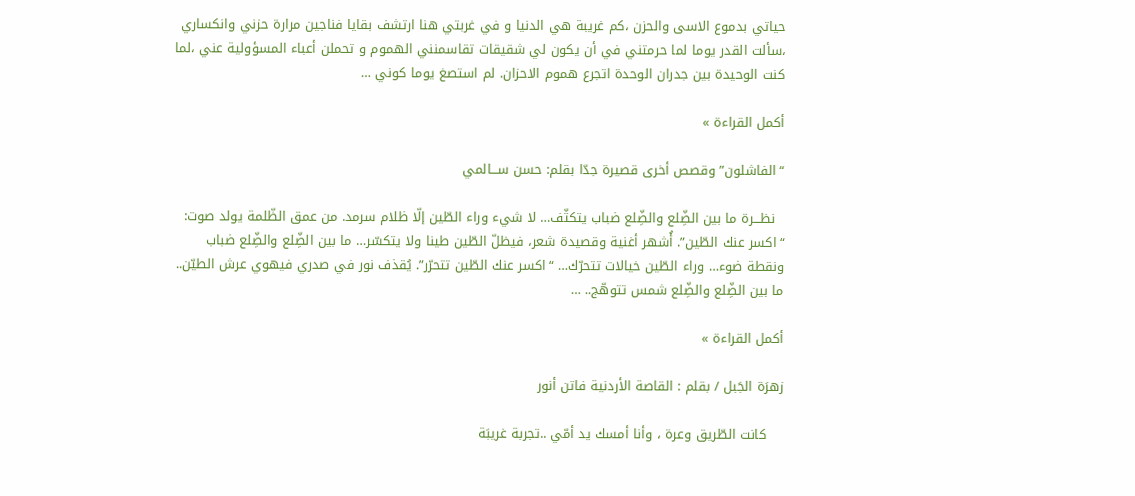حياتي بدموع الاسى والحزن ،كم غريبة هي الدنيا و في غربتي هنا ارتشف بقايا فناجين مرارة حزني وانكساري ،سألت القدر يوما لما حرمتني في أن يكون لي شقيقات تقاسمنني الهموم و تحملن أعباء المسؤولية عني ،لما كنت الوحيدة بين جدران الوحدة اتجرع هموم الاحزان. لم استصغ يوما كوني …

أكمل القراءة »

“الفاشلون” وقصص أخرى قصيرة جدّا بقلم: حسن ســـالمي

  نظـــرة ما بين الضِّلع والضِّلع ضباب يتكثّف… لا شيء وراء الطّين إلّا ظلام سرمد. من عمق الظّلمة يولد صوت: “اكسر عنك الطّين”. أُشهر أغنية وقصيدة شعر، فيظلّ الطّين طينا ولا يتكسّر… ما بين الضِّلع والضِّلع ضباب ونقطة ضوء… وراء الطّين خيالات تتحرّك… “اكسر عنك الطّين تتحرّر”. يُقذف نور في صدري فيهوي عرش الطيّن.. ما بين الضِّلع والضِّلع شمس تتوهّج.. …

أكمل القراءة »

زهرَة الجَبل / بقلم : القاصة الأردنية فاتن أنور

    كانت الطّريق وعرة ، وأنا أمسك يد أمّي ..تجربة غريبَة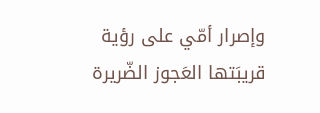وإصرار أمّي على رؤية قريبَتها العَجوز الضّريرة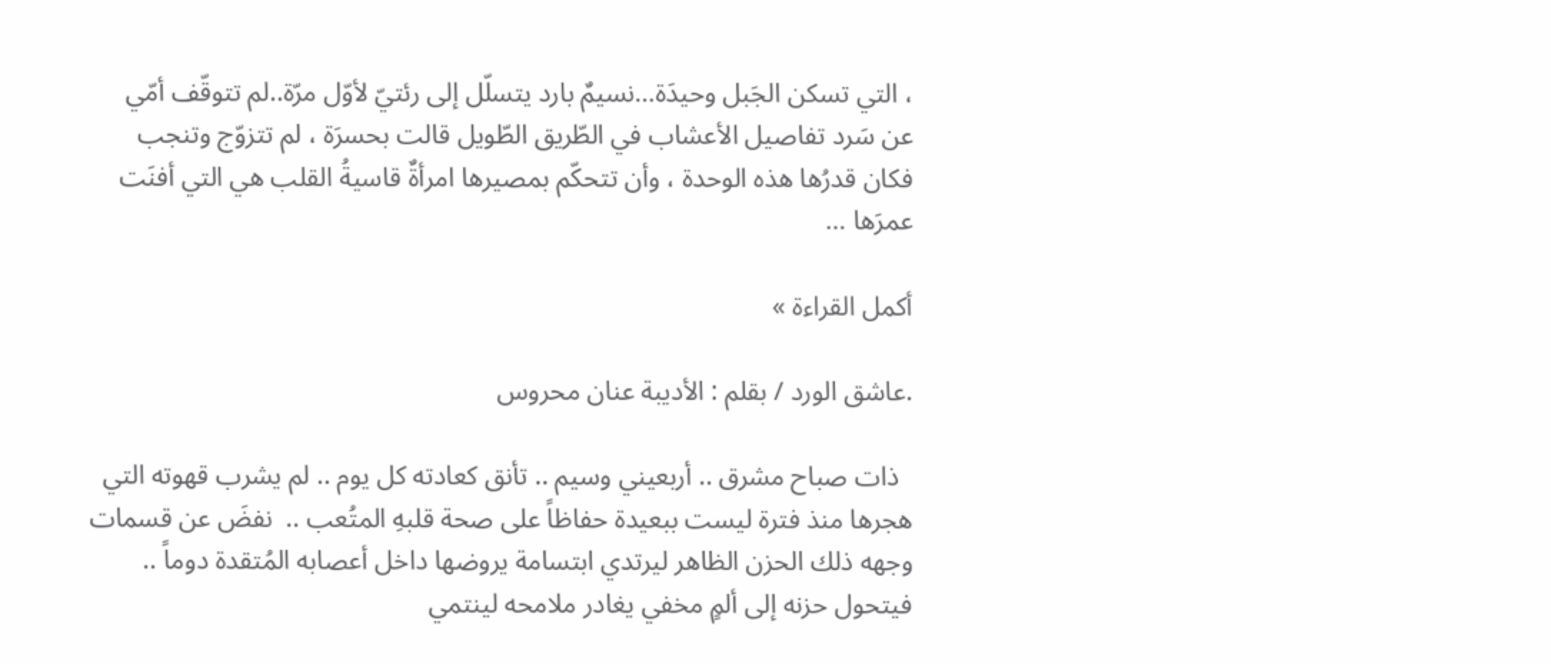، التي تسكن الجَبل وحيدَة…نسيمٌ بارد يتسلّل إلى رئتيّ لأوّل مرّة..لم تتوقّف أمّي عن سَرد تفاصيل الأعشاب في الطّريق الطّويل قالت بحسرَة ، لم تتزوّج وتنجب فكان قدرُها هذه الوحدة ، وأن تتحكّم بمصيرها امرأةٌ قاسيةُ القلب هي التي أفنَت عمرَها …

أكمل القراءة »

.عاشق الورد / بقلم : الأديبة عنان محروس

  ذات صباح مشرق .. أربعيني وسيم .. تأنق كعادته كل يوم .. لم يشرب قهوته التي هجرها منذ فترة ليست ببعيدة حفاظاً على صحة قلبهِ المتُعب ..  نفضَ عن قسمات وجهه ذلك الحزن الظاهر ليرتدي ابتسامة يروضها داخل أعصابه المُتقدة دوماً .. فيتحول حزنه إلى ألمٍ مخفي يغادر ملامحه لينتمي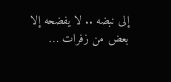إلى نبضه .. لا يفضحه إلا بعض من زفرات …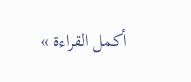أكمل القراءة »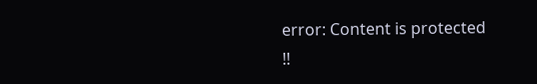error: Content is protected !!